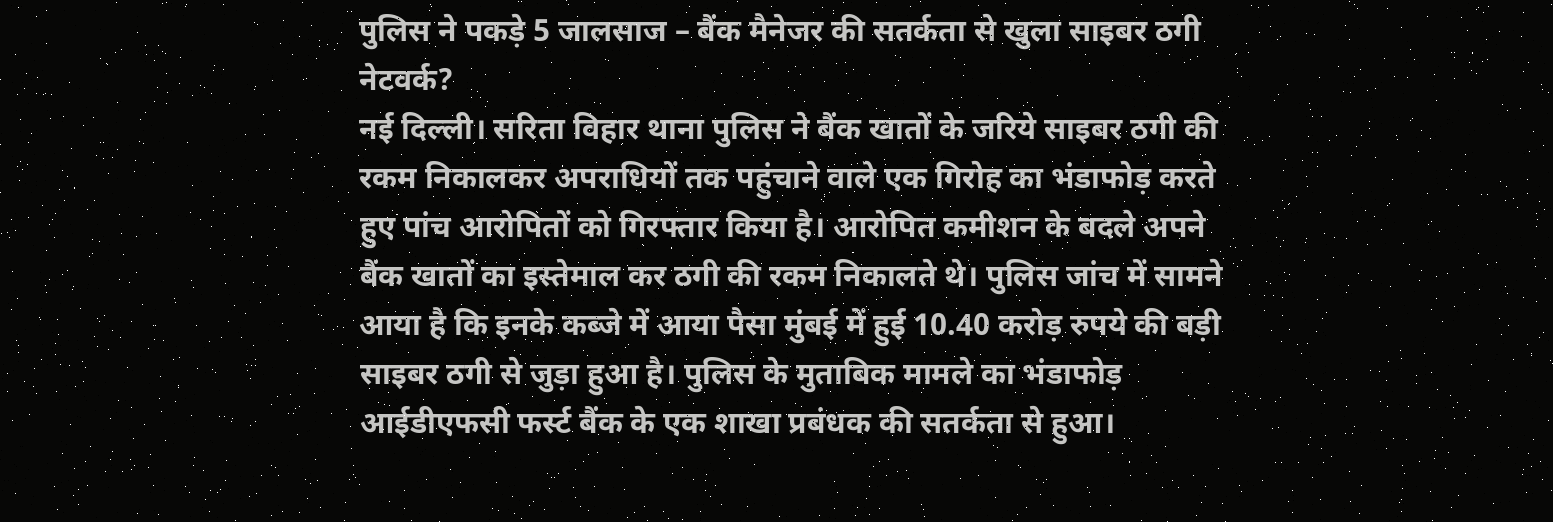पुलिस ने पकड़े 5 जालसाज – बैंक मैनेजर की सतर्कता से खुला साइबर ठगी नेटवर्क?
नई दिल्ली। सरिता विहार थाना पुलिस ने बैंक खातों के जरिये साइबर ठगी की रकम निकालकर अपराधियों तक पहुंचाने वाले एक गिरोह का भंडाफोड़ करते हुए पांच आरोपितों को गिरफ्तार किया है। आरोपित कमीशन के बदले अपने बैंक खातों का इस्तेमाल कर ठगी की रकम निकालते थे। पुलिस जांच में सामने आया है कि इनके कब्जे में आया पैसा मुंबई में हुई 10.40 करोड़ रुपये की बड़ी साइबर ठगी से जुड़ा हुआ है। पुलिस के मुताबिक मामले का भंडाफोड़ आईडीएफसी फर्स्ट बैंक के एक शाखा प्रबंधक की सतर्कता से हुआ।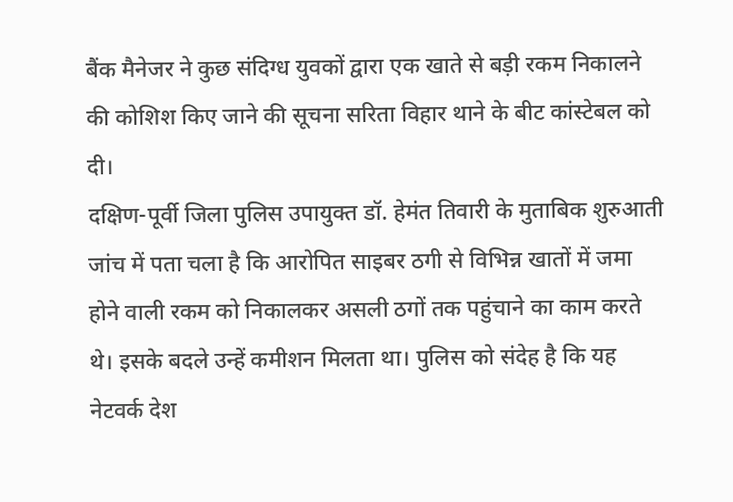बैंक मैनेजर ने कुछ संदिग्ध युवकों द्वारा एक खाते से बड़ी रकम निकालने की कोशिश किए जाने की सूचना सरिता विहार थाने के बीट कांस्टेबल को दी।
दक्षिण-पूर्वी जिला पुलिस उपायुक्त डॉ. हेमंत तिवारी के मुताबिक शुरुआती जांच में पता चला है कि आरोपित साइबर ठगी से विभिन्न खातों में जमा होने वाली रकम को निकालकर असली ठगों तक पहुंचाने का काम करते थे। इसके बदले उन्हें कमीशन मिलता था। पुलिस को संदेह है कि यह नेटवर्क देश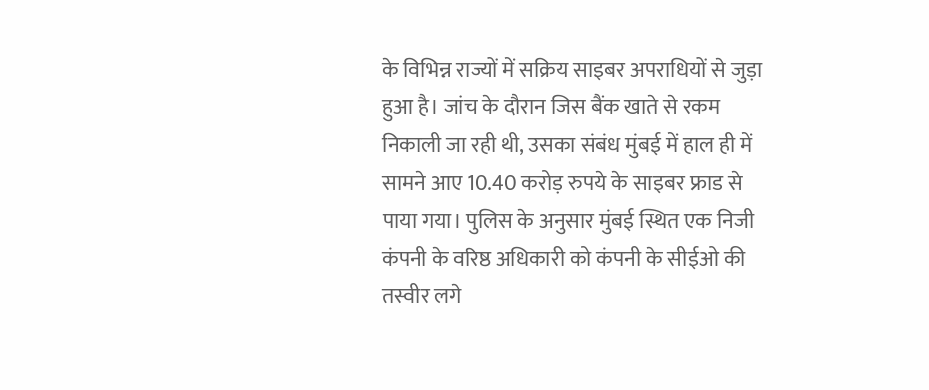के विभिन्न राज्यों में सक्रिय साइबर अपराधियों से जुड़ा हुआ है। जांच के दौरान जिस बैंक खाते से रकम निकाली जा रही थी, उसका संबंध मुंबई में हाल ही में सामने आए 10.40 करोड़ रुपये के साइबर फ्राड से पाया गया। पुलिस के अनुसार मुंबई स्थित एक निजी कंपनी के वरिष्ठ अधिकारी को कंपनी के सीईओ की तस्वीर लगे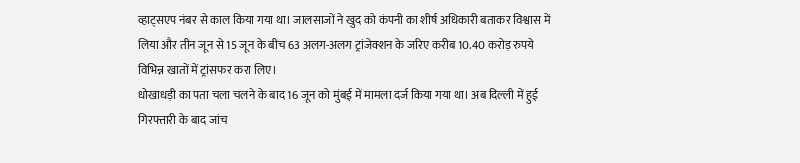व्हाट्सएप नंबर से काल किया गया था। जालसाजों ने खुद को कंपनी का शीर्ष अधिकारी बताकर विश्वास में लिया और तीन जून से 15 जून के बीच 63 अलग-अलग ट्रांजेक्शन के जरिए करीब 10.40 करोड़ रुपये विभिन्न खातों में ट्रांसफर करा लिए।
धोखाधड़ी का पता चला चलने के बाद 16 जून को मुंबई में मामला दर्ज किया गया था। अब दिल्ली में हुई गिरफ्तारी के बाद जांच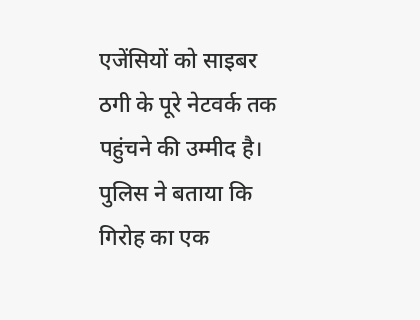एजेंसियों को साइबर ठगी के पूरे नेटवर्क तक पहुंचने की उम्मीद है। पुलिस ने बताया कि गिरोह का एक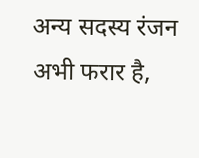अन्य सदस्य रंजन अभी फरार है,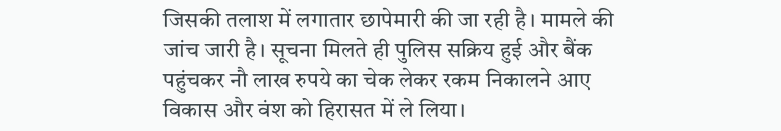जिसकी तलाश में लगातार छापेमारी की जा रही है। मामले की जांच जारी है। सूचना मिलते ही पुलिस सक्रिय हुई और बैंक पहुंचकर नौ लाख रुपये का चेक लेकर रकम निकालने आए विकास और वंश को हिरासत में ले लिया।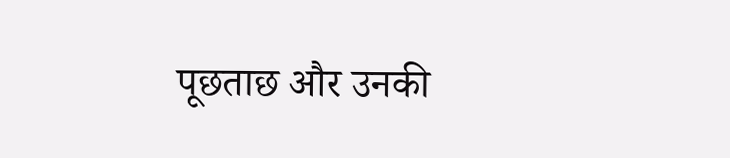पूछताछ और उनकी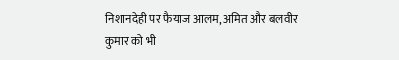निशानदेही पर फैयाज आलम, अमित और बलवीर कुमार को भी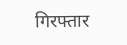गिरफ्तार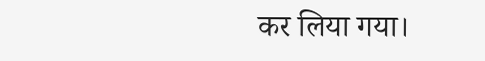कर लिया गया।